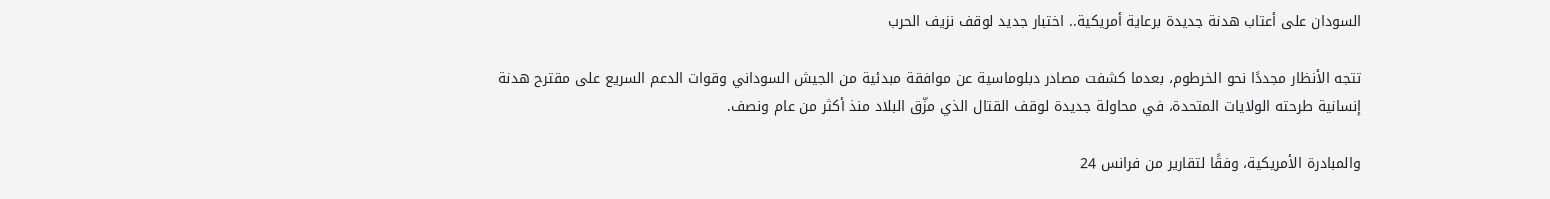السودان على أعتاب هدنة جديدة برعاية أمريكية.. اختبار جديد لوقف نزيف الحرب

تتجه الأنظار مجددًا نحو الخرطوم، بعدما كشفت مصادر دبلوماسية عن موافقة مبدئية من الجيش السوداني وقوات الدعم السريع على مقترح هدنة إنسانية طرحته الولايات المتحدة، في محاولة جديدة لوقف القتال الذي مزّق البلاد منذ أكثر من عام ونصف.

والمبادرة الأمريكية، وفقًا لتقارير من فرانس 24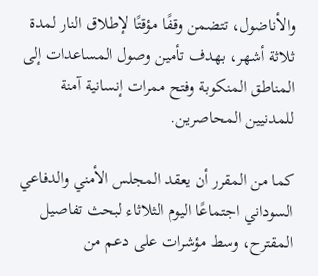والأناضول، تتضمن وقفًا مؤقتًا لإطلاق النار لمدة ثلاثة أشهر، بهدف تأمين وصول المساعدات إلى المناطق المنكوبة وفتح ممرات إنسانية آمنة للمدنيين المحاصرين.

كما من المقرر أن يعقد المجلس الأمني والدفاعي السوداني اجتماعًا اليوم الثلاثاء لبحث تفاصيل المقترح، وسط مؤشرات على دعم من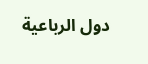دول الرباعية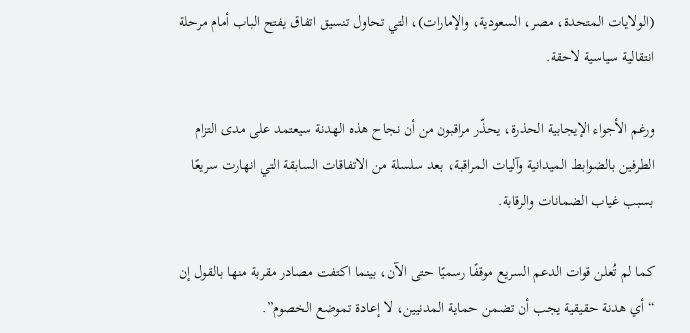(الولايات المتحدة، مصر، السعودية، والإمارات)، التي تحاول تنسيق اتفاق يفتح الباب أمام مرحلة انتقالية سياسية لاحقة.

ورغم الأجواء الإيجابية الحذرة، يحذّر مراقبون من أن نجاح هذه الهدنة سيعتمد على مدى التزام الطرفين بالضوابط الميدانية وآليات المراقبة، بعد سلسلة من الاتفاقات السابقة التي انهارت سريعًا بسبب غياب الضمانات والرقابة.

كما لم تُعلن قوات الدعم السريع موقفًا رسميًا حتى الآن، بينما اكتفت مصادر مقربة منها بالقول إن “أي هدنة حقيقية يجب أن تضمن حماية المدنيين، لا إعادة تموضع الخصوم”.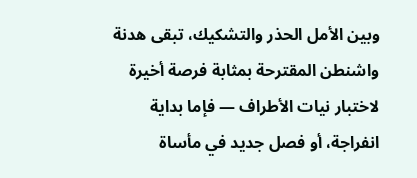وبين الأمل الحذر والتشكيك، تبقى هدنة واشنطن المقترحة بمثابة فرصة أخيرة لاختبار نيات الأطراف — فإما بداية انفراجة، أو فصل جديد في مأساة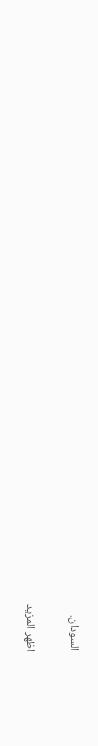السودان.

اظهر المزيد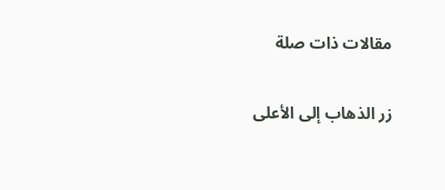مقالات ذات صلة

زر الذهاب إلى الأعلى